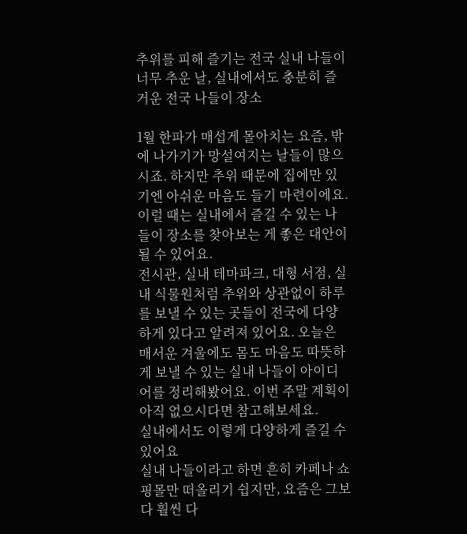추위를 피해 즐기는 전국 실내 나들이
너무 추운 날, 실내에서도 충분히 즐거운 전국 나들이 장소

1월 한파가 매섭게 몰아치는 요즘, 밖에 나가기가 망설여지는 날들이 많으시죠. 하지만 추위 때문에 집에만 있기엔 아쉬운 마음도 들기 마련이에요. 이럴 때는 실내에서 즐길 수 있는 나들이 장소를 찾아보는 게 좋은 대안이 될 수 있어요.
전시관, 실내 테마파크, 대형 서점, 실내 식물원처럼 추위와 상관없이 하루를 보낼 수 있는 곳들이 전국에 다양하게 있다고 알려져 있어요. 오늘은 매서운 겨울에도 몸도 마음도 따뜻하게 보낼 수 있는 실내 나들이 아이디어를 정리해봤어요. 이번 주말 계획이 아직 없으시다면 참고해보세요.
실내에서도 이렇게 다양하게 즐길 수 있어요
실내 나들이라고 하면 흔히 카페나 쇼핑몰만 떠올리기 쉽지만, 요즘은 그보다 훨씬 다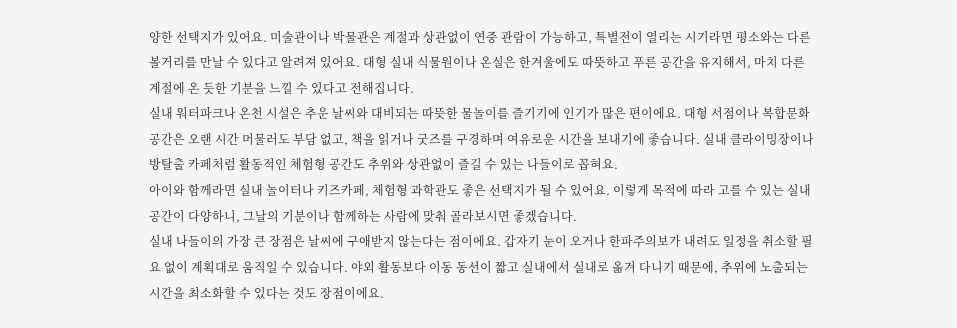양한 선택지가 있어요. 미술관이나 박물관은 계절과 상관없이 연중 관람이 가능하고, 특별전이 열리는 시기라면 평소와는 다른 볼거리를 만날 수 있다고 알려져 있어요. 대형 실내 식물원이나 온실은 한겨울에도 따뜻하고 푸른 공간을 유지해서, 마치 다른 계절에 온 듯한 기분을 느낄 수 있다고 전해집니다.
실내 워터파크나 온천 시설은 추운 날씨와 대비되는 따뜻한 물놀이를 즐기기에 인기가 많은 편이에요. 대형 서점이나 복합문화공간은 오랜 시간 머물러도 부담 없고, 책을 읽거나 굿즈를 구경하며 여유로운 시간을 보내기에 좋습니다. 실내 클라이밍장이나 방탈출 카페처럼 활동적인 체험형 공간도 추위와 상관없이 즐길 수 있는 나들이로 꼽혀요.
아이와 함께라면 실내 놀이터나 키즈카페, 체험형 과학관도 좋은 선택지가 될 수 있어요. 이렇게 목적에 따라 고를 수 있는 실내 공간이 다양하니, 그날의 기분이나 함께하는 사람에 맞춰 골라보시면 좋겠습니다.
실내 나들이의 가장 큰 장점은 날씨에 구애받지 않는다는 점이에요. 갑자기 눈이 오거나 한파주의보가 내려도 일정을 취소할 필요 없이 계획대로 움직일 수 있습니다. 야외 활동보다 이동 동선이 짧고 실내에서 실내로 옮겨 다니기 때문에, 추위에 노출되는 시간을 최소화할 수 있다는 것도 장점이에요.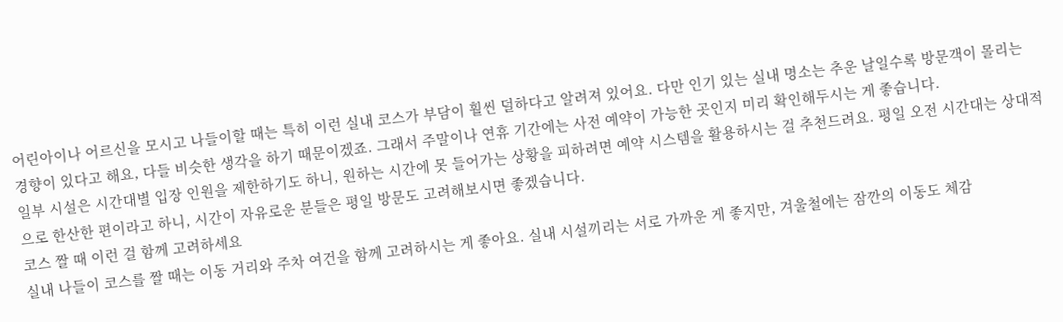어린아이나 어르신을 모시고 나들이할 때는 특히 이런 실내 코스가 부담이 훨씬 덜하다고 알려져 있어요. 다만 인기 있는 실내 명소는 추운 날일수록 방문객이 몰리는 경향이 있다고 해요, 다들 비슷한 생각을 하기 때문이겠죠. 그래서 주말이나 연휴 기간에는 사전 예약이 가능한 곳인지 미리 확인해두시는 게 좋습니다.
일부 시설은 시간대별 입장 인원을 제한하기도 하니, 원하는 시간에 못 들어가는 상황을 피하려면 예약 시스템을 활용하시는 걸 추천드려요. 평일 오전 시간대는 상대적으로 한산한 편이라고 하니, 시간이 자유로운 분들은 평일 방문도 고려해보시면 좋겠습니다.
코스 짤 때 이런 걸 함께 고려하세요
실내 나들이 코스를 짤 때는 이동 거리와 주차 여건을 함께 고려하시는 게 좋아요. 실내 시설끼리는 서로 가까운 게 좋지만, 겨울철에는 잠깐의 이동도 체감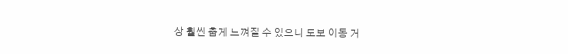상 훨씬 춥게 느껴질 수 있으니 도보 이동 거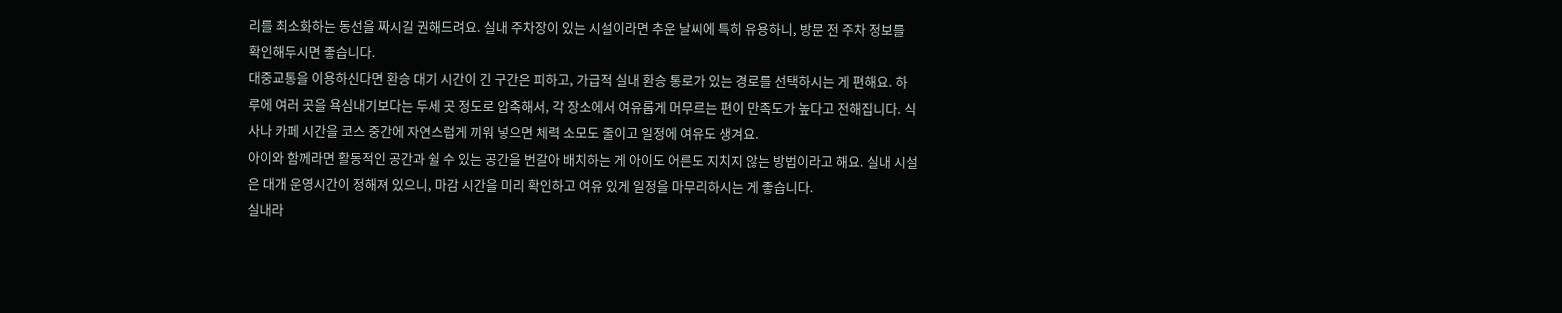리를 최소화하는 동선을 짜시길 권해드려요. 실내 주차장이 있는 시설이라면 추운 날씨에 특히 유용하니, 방문 전 주차 정보를 확인해두시면 좋습니다.
대중교통을 이용하신다면 환승 대기 시간이 긴 구간은 피하고, 가급적 실내 환승 통로가 있는 경로를 선택하시는 게 편해요. 하루에 여러 곳을 욕심내기보다는 두세 곳 정도로 압축해서, 각 장소에서 여유롭게 머무르는 편이 만족도가 높다고 전해집니다. 식사나 카페 시간을 코스 중간에 자연스럽게 끼워 넣으면 체력 소모도 줄이고 일정에 여유도 생겨요.
아이와 함께라면 활동적인 공간과 쉴 수 있는 공간을 번갈아 배치하는 게 아이도 어른도 지치지 않는 방법이라고 해요. 실내 시설은 대개 운영시간이 정해져 있으니, 마감 시간을 미리 확인하고 여유 있게 일정을 마무리하시는 게 좋습니다.
실내라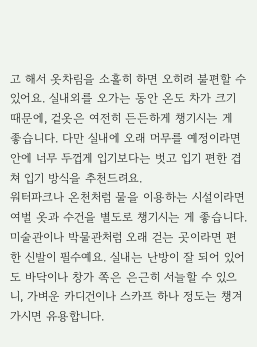고 해서 옷차림을 소홀히 하면 오히려 불편할 수 있어요. 실내외를 오가는 동안 온도 차가 크기 때문에, 겉옷은 여전히 든든하게 챙기시는 게 좋습니다. 다만 실내에 오래 머무를 예정이라면 안에 너무 두껍게 입기보다는 벗고 입기 편한 겹쳐 입기 방식을 추천드려요.
워터파크나 온천처럼 물을 이용하는 시설이라면 여벌 옷과 수건을 별도로 챙기시는 게 좋습니다. 미술관이나 박물관처럼 오래 걷는 곳이라면 편한 신발이 필수예요. 실내는 난방이 잘 되어 있어도 바닥이나 창가 쪽은 은근히 서늘할 수 있으니, 가벼운 카디건이나 스카프 하나 정도는 챙겨가시면 유용합니다.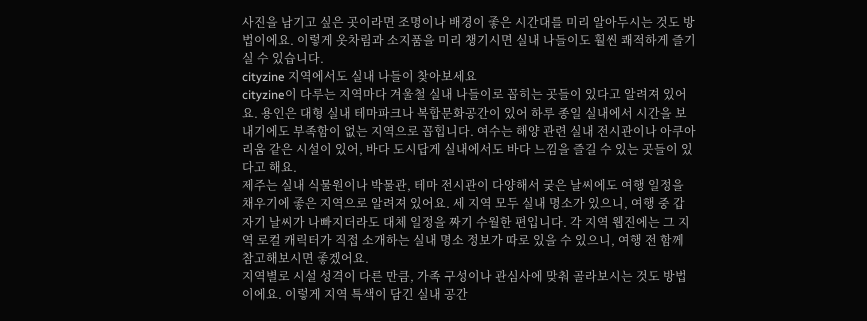사진을 남기고 싶은 곳이라면 조명이나 배경이 좋은 시간대를 미리 알아두시는 것도 방법이에요. 이렇게 옷차림과 소지품을 미리 챙기시면 실내 나들이도 훨씬 쾌적하게 즐기실 수 있습니다.
cityzine 지역에서도 실내 나들이 찾아보세요
cityzine이 다루는 지역마다 겨울철 실내 나들이로 꼽히는 곳들이 있다고 알려져 있어요. 용인은 대형 실내 테마파크나 복합문화공간이 있어 하루 종일 실내에서 시간을 보내기에도 부족함이 없는 지역으로 꼽힙니다. 여수는 해양 관련 실내 전시관이나 아쿠아리움 같은 시설이 있어, 바다 도시답게 실내에서도 바다 느낌을 즐길 수 있는 곳들이 있다고 해요.
제주는 실내 식물원이나 박물관, 테마 전시관이 다양해서 궂은 날씨에도 여행 일정을 채우기에 좋은 지역으로 알려져 있어요. 세 지역 모두 실내 명소가 있으니, 여행 중 갑자기 날씨가 나빠지더라도 대체 일정을 짜기 수월한 편입니다. 각 지역 웹진에는 그 지역 로컬 캐릭터가 직접 소개하는 실내 명소 정보가 따로 있을 수 있으니, 여행 전 함께 참고해보시면 좋겠어요.
지역별로 시설 성격이 다른 만큼, 가족 구성이나 관심사에 맞춰 골라보시는 것도 방법이에요. 이렇게 지역 특색이 담긴 실내 공간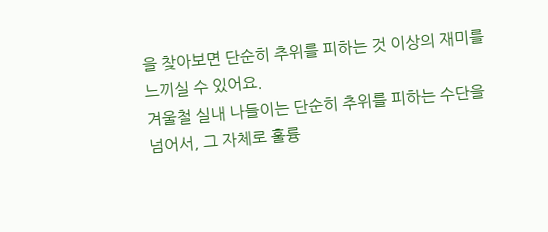을 찾아보면 단순히 추위를 피하는 것 이상의 재미를 느끼실 수 있어요.
겨울철 실내 나들이는 단순히 추위를 피하는 수단을 넘어서, 그 자체로 훌륭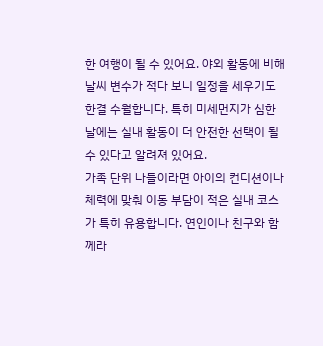한 여행이 될 수 있어요. 야외 활동에 비해 날씨 변수가 적다 보니 일정을 세우기도 한결 수월합니다. 특히 미세먼지가 심한 날에는 실내 활동이 더 안전한 선택이 될 수 있다고 알려져 있어요.
가족 단위 나들이라면 아이의 컨디션이나 체력에 맞춰 이동 부담이 적은 실내 코스가 특히 유용합니다. 연인이나 친구와 함께라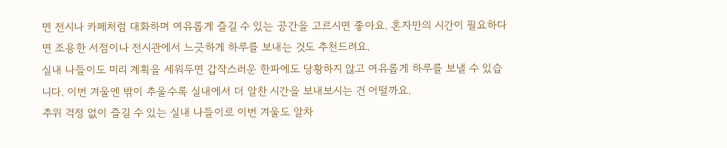면 전시나 카페처럼 대화하며 여유롭게 즐길 수 있는 공간을 고르시면 좋아요. 혼자만의 시간이 필요하다면 조용한 서점이나 전시관에서 느긋하게 하루를 보내는 것도 추천드려요.
실내 나들이도 미리 계획을 세워두면 갑작스러운 한파에도 당황하지 않고 여유롭게 하루를 보낼 수 있습니다. 이번 겨울엔 밖이 추울수록 실내에서 더 알찬 시간을 보내보시는 건 어떨까요.
추위 걱정 없이 즐길 수 있는 실내 나들이로 이번 겨울도 알차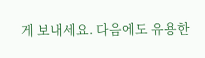게 보내세요. 다음에도 유용한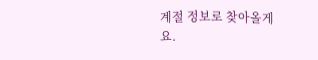계절 정보로 찾아올게요.